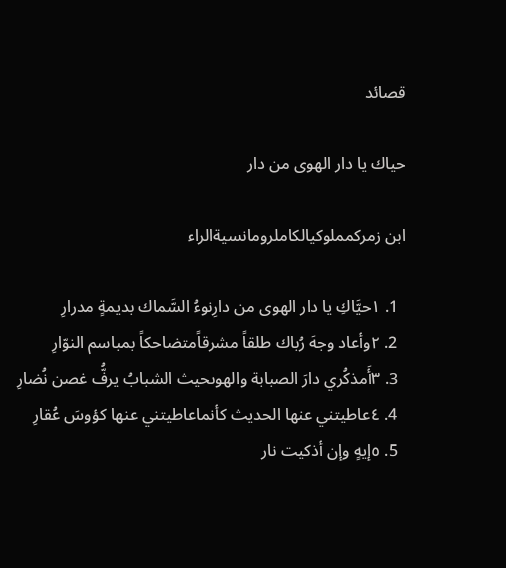قصائد

حياك يا دار الهوى من دار

ابن زمركمملوكيالكاملرومانسيةالراء

  1. ١حيَّاكِ يا دار الهوى من دارِنوءُ السَّماك بديمةٍ مدرارِ
  2. ٢وأعاد وجهَ رُباك طلقاً مشرقاًمتضاحكاً بمباسم النوّارِ
  3. ٣أَمذكُري دارَ الصبابة والهوىحيث الشبابُ يرفُّ غصن نُضارِ
  4. ٤عاطيتني عنها الحديث كأنماعاطيتني عنها كؤوسَ عُقارِ
  5. ٥إيهٍ وإن أذكيت نار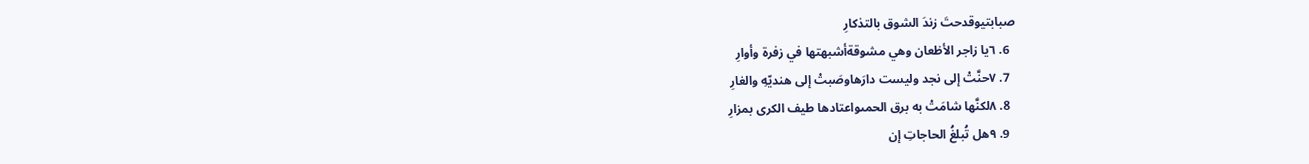صبابتيوقدحتَ زندَ الشوق بالتذكارِ
  6. ٦يا زاجر الأظعان وهي مشوقةأشبهتها في زفرة وأوارِ
  7. ٧حنَّتْ إلى نجد وليست دارَهاوصَبتْ إلى هنديّهِ والغارِ
  8. ٨لكنَّها شامَتْ به برق الحمىواعتادها طيف الكرى بمزارِ
  9. ٩هل تُبلغُ الحاجاتِ إن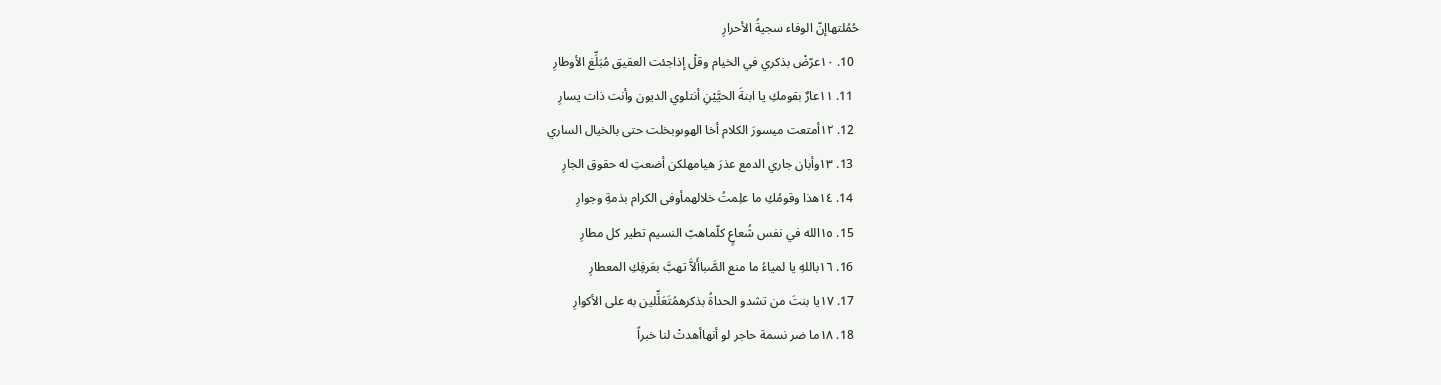حُمُلتهاإنّ الوفاء سجيةُ الأحرارِ
  10. ١٠عرّضْ بذكري في الخيام وقلْ إذاجئت العقيق مُبَلِّغ الأوطارِ
  11. ١١عارٌ بقومكِ يا ابنةَ الحيَّيْنِ أنتلوي الديون وأنت ذات يسارِ
  12. ١٢أمتعت ميسورَ الكلام أخا الهوىوبخلت حتى بالخيال الساري
  13. ١٣وأبان جاري الدمع عذرَ هيامهلكن أضعتِ له حقوق الجارِ
  14. ١٤هذا وقومُكِ ما علِمتُ خلالهمأوفى الكرام بذمةِ وجوارِ
  15. ١٥الله في نفس شُعاعٍ كلّماهبّ النسيم تطير كل مطارِ
  16. ١٦باللهِ يا لمياءُ ما منع الصَّباأَلاَّ تهبَّ بعَرفِكِ المعطارِ
  17. ١٧يا بنتَ من تشدو الحداةُ بذكرهمُتَعَلِّلين به على الأكوارِ
  18. ١٨ما ضر نسمة حاجر لو أنهاأهدتْ لنا خبراً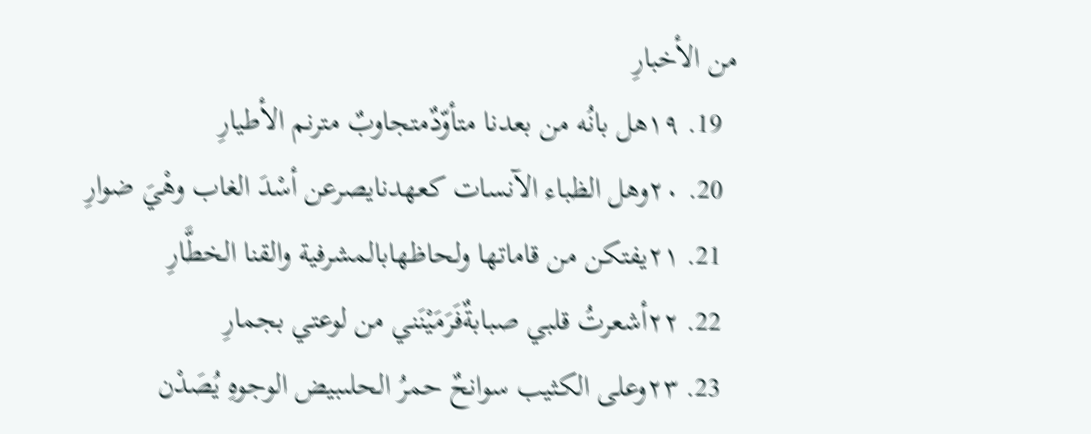من الأخبارِ
  19. ١٩هل بانُه من بعدنا متأوّدٌمتجاوبٌ مترنم الأطيارِ
  20. ٢٠وهل الظباء الآنسات كعهدنايصرعن أسْدَ الغاب وهْيَ ضوارِ
  21. ٢١يفتكن من قاماتها ولحاظهابالمشرفية والقنا الخطَّارِ
  22. ٢٢أشعرتُ قلبي صبابةٌفَرَمَيْنَني من لوعتي بجمارِ
  23. ٢٣وعلى الكثيب سوانحٌ حمرُ الحلىبيض الوجوهِ يُصَدْن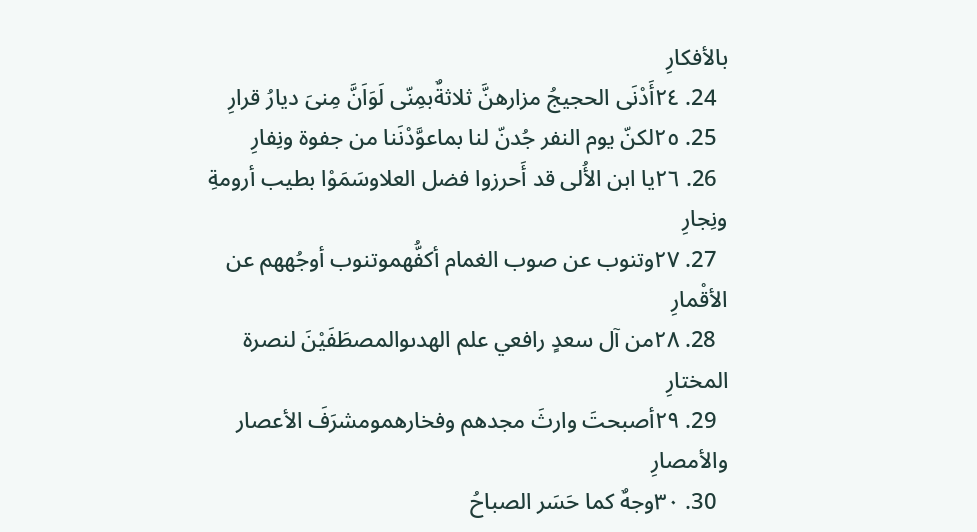بالأفكارِ
  24. ٢٤أَدْنَى الحجيجُ مزارهنَّ ثلاثةٌبمِنّى لَوَاَنَّ مِنىَ ديارُ قرارِ
  25. ٢٥لكنّ يوم النفر جُدنّ لنا بماعوَّدْنَنا من جفوة ونِفارِ
  26. ٢٦يا ابن الأُلى قد أَحرزوا فضل العلاوسَمَوْا بطيب أرومةِ ونِجارِ
  27. ٢٧وتنوب عن صوب الغمام أكفُّهموتنوب أوجُههم عن الأقْمارِ
  28. ٢٨من آل سعدٍ رافعي علم الهدىوالمصطَفَيْنَ لنصرة المختارِ
  29. ٢٩أصبحتَ وارثَ مجدهم وفخارهمومشرَفَ الأعصار والأمصارِ
  30. ٣٠وجهٌ كما حَسَر الصباحُ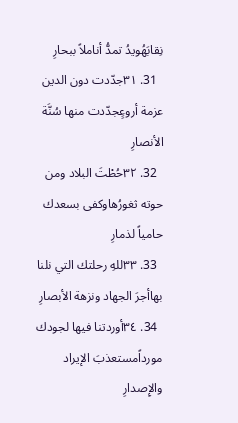نِقابَهُويدُ تمدُّ أناملاً ببحارِ
  31. ٣١جدّدت دون الدين عزمة أروعٍجدّدت منها سُنَّة الأنصارِ
  32. ٣٢حُطْتَ البلاد ومن حوته ثغورُهاوكفى بسعدك حامياً لذمارِ
  33. ٣٣للهِ رحلتك التي نلنا بهاأجرَ الجهاد ونزهة الأبصارِ
  34. ٣٤أوردتنا فيها لجودك مورداًمستعذبَ الإيراد والإِصدارِ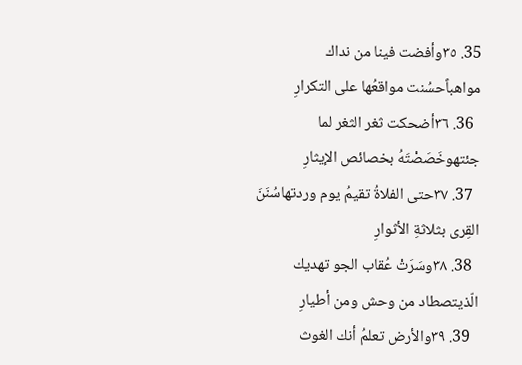35. ٣٥وأفضت فينا من نداك مواهباًحسُنت مواقعُها على التكرارِ
  36. ٣٦أضحكت ثغر الثغر لما جئتهوخَصَصْتَهُ بخصائص الإيثارِ
  37. ٣٧حتى الفلاةُ تقيمُ يوم وردتهاسُنَنَ القِرى بثلاثةِ الأثوارِ
  38. ٣٨وسَرَتْ عُقاب الجو تهديك الّذيتصطاد من وحش ومن أطيارِ
  39. ٣٩والأرض تعلمُ أنك الغوث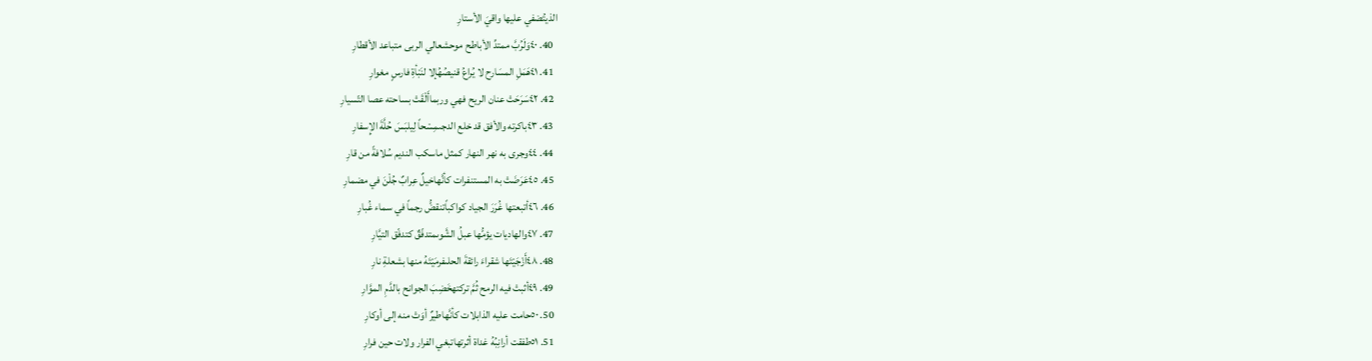الذيتُضفي عليها واقيَ الأستارِ
  40. ٤٠وَلَرُبَّ ممتدِّ الأباطح موحشعالي الربى متباعد الأقطارِ
  41. ٤١هَمَلِ المسَارح لا يُراعُ قنيصُهُإلا لنَبْأةِ فارسٍ مغوارِ
  42. ٤٢سَرَحَتْ عنان الريح فهي وربماأَلْقَتْ بساحته عصا التّسيارِ
  43. ٤٣باكرته والأفق قد خلع الدجىمِسْحاً لِيلبَسَ حُلَّةَ الإِسفارِ
  44. ٤٤وجرى به نهر النهار كمثل ماسكب النديم سُلافةً من قارِ
  45. ٤٥عَرَضَتْ به المستنفرات كأنَّهاخيلٌ عِرابٌ جُلْنَ في مضمارِ
  46. ٤٦أتبعتها غُرَرَ الجياد كواكباًتنقضُّ رجماً في سماء غُبارِ
  47. ٤٧والهاديات يؤمُّها عبلُ الشَّوىمتدفّقٌ كتدفّق التيَّارِ
  48. ٤٨أَزْجَيْتَها شقراءَ رائقةَ الحلىفرمَيْتَهُ منها بشعلةِ نارِ
  49. ٤٩أثبتْ فيه الرمح ثُمَّ تركتهخَضِبَ الجوانح بالدَّمِ الموَّارِ
  50. ٥٠حامت عليه الذابلات كأنَّهاطيرٌ أوَتْ منه إلى أوكارِ
  51. ٥١طفقت أرانِبُهُ غداة أثرتهاتبغي الفرار ولات حين فرارِ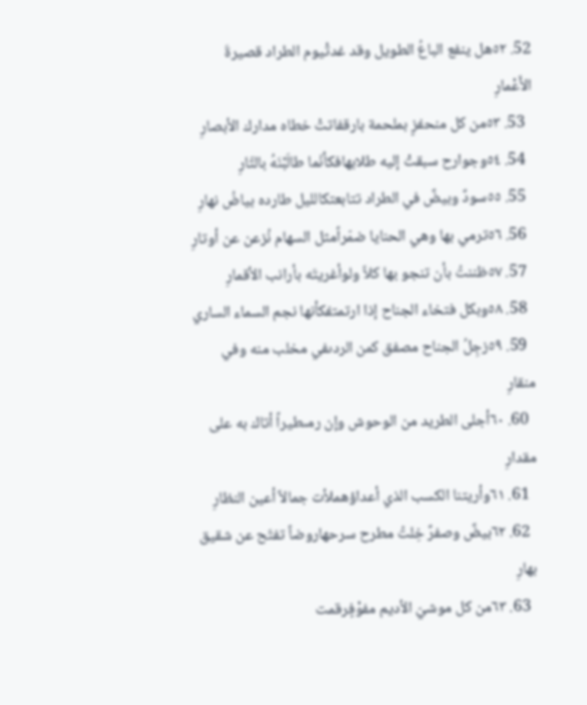52. ٥٢هل ينفع الباعُ الطويل وقد غدتْيوم الطراد قصيرةَ الأَعْمارِ
  53. ٥٣من كل منحفزٍ بملحمة بارقفاتتْ خطاه مدارك الأبصارِ
  54. ٥٤وجوارح سبقتْ إليه طلابهافكأنّما طالَبْنَهُ بالثّارِ
  55. ٥٥سودٌ وبيضٌ في الطراد تتابعتكالليل طارده بياضُ نهارِ
  56. ٥٦ترمي بها وهي الحنايا ضمّراًمثل السهام نُزعن عن أوتارِ
  57. ٥٧ظننتُ بأن تنجو بها كلاَّ ولوأغريتَه بأرانب الأقمارِ
  58. ٥٨وبكل فتخاء الجناح إذا ارتمتفكأنها نجم السماء الساري
  59. ٥٩زجِلُ الجناح مصفق كمن الردىفي مخلب منه وفي منقارِ
  60. ٦٠أجلى الطريد من الوحوش وإن رمىطيراً أتاك به على مقدارِ
  61. ٦١وأريتنا الكسب الذي أعداؤهملأت جمالاً أعين النظارِ
  62. ٦٢بيضٌ وصفرٌ خِلتُ مطرح سرحهاروضاً تفتّح عن شقيق بهارِ
  63. ٦٣من كل موشيّ الأديم مفوْفٍرقمت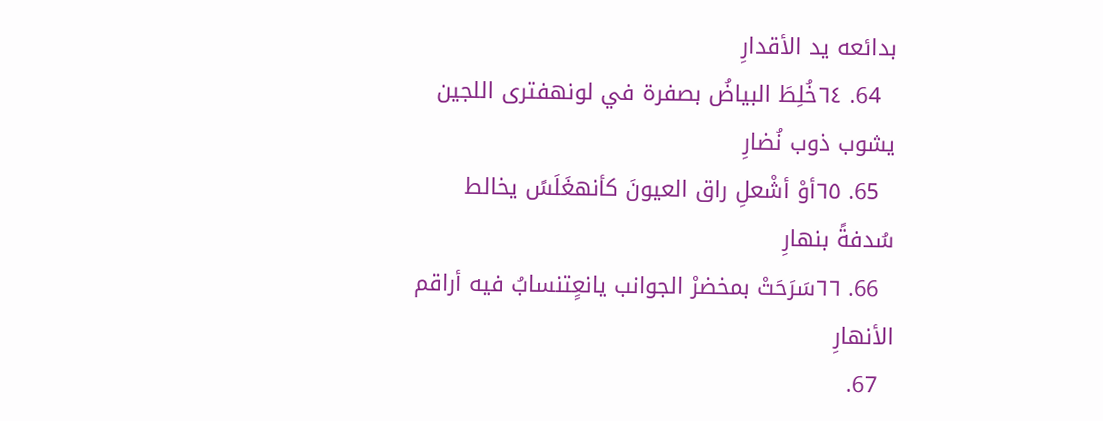بدائعه يد الأقدارِ
  64. ٦٤خُلِطَ البياضُ بصفرة في لونهفترى اللجين يشوب ذوب نُضارِ
  65. ٦٥أوْ أشْعلِ راق العيونَ كأنهغَلَسً يخالط سُدفةً بنهارِ
  66. ٦٦سَرَحَتْ بمخضرْ الجوانب يانعٍتنسابُ فيه أراقم الأنهارِ
  67.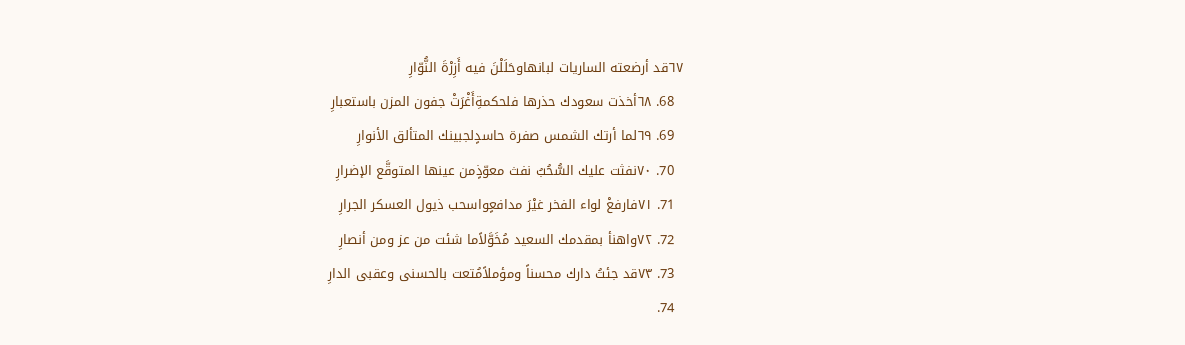٦٧قد أرضعته الساريات لبانهاوحَلَلْنَ فيه أَزِرْةَ النُّوّارِ
  68. ٦٨أخذت سعودك حذرها فلحكمةِأَغْرَتْ جفون المزن باستعبارِ
  69. ٦٩لما أرتك الشمس صفرة حاسدٍلجبينك المتألق الأنوارِ
  70. ٧٠نفثت عليك السُّحُبُ نفث معوّذٍمن عينها المتوقَّع الإضرارِ
  71. ٧١فارفعْ لواء الفخر غيْرَ مدافعٍواسحب ذيول العسكر الجرارِ
  72. ٧٢واهنأ بمقدمك السعيد مُخَوَّلاًما شئت من عز ومن أنصارِ
  73. ٧٣قد جئتُ دارك محسناً ومؤملاًمُتعت بالحسنى وعقبى الدارِ
  74.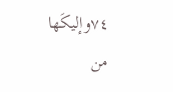٧٤وإليكَها من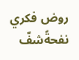روض فكري نفحةًشفّ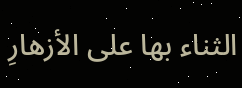الثناء بها على الأزهارِ